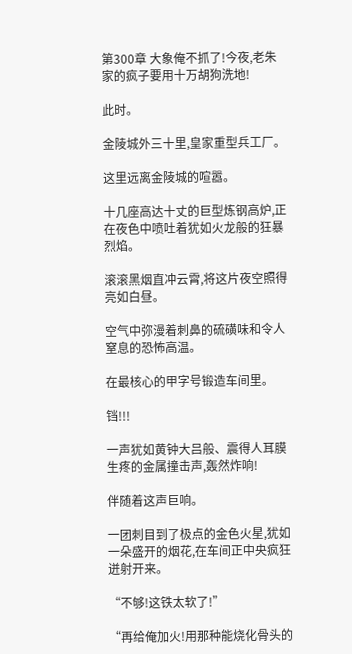第300章 大象俺不抓了!今夜,老朱家的疯子要用十万胡狗洗地!

此时。

金陵城外三十里,皇家重型兵工厂。

这里远离金陵城的喧嚣。

十几座高达十丈的巨型炼钢高炉,正在夜色中喷吐着犹如火龙般的狂暴烈焰。

滚滚黑烟直冲云霄,将这片夜空照得亮如白昼。

空气中弥漫着刺鼻的硫磺味和令人窒息的恐怖高温。

在最核心的甲字号锻造车间里。

铛!!!

一声犹如黄钟大吕般、震得人耳膜生疼的金属撞击声,轰然炸响!

伴随着这声巨响。

一团刺目到了极点的金色火星,犹如一朵盛开的烟花,在车间正中央疯狂迸射开来。

“不够!这铁太软了!”

“再给俺加火!用那种能烧化骨头的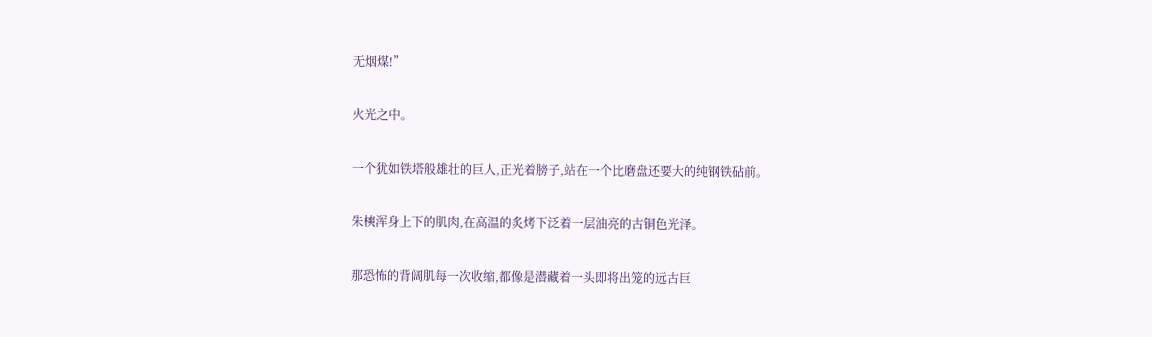无烟煤!”

火光之中。

一个犹如铁塔般雄壮的巨人,正光着膀子,站在一个比磨盘还要大的纯钢铁砧前。

朱樉浑身上下的肌肉,在高温的炙烤下泛着一层油亮的古铜色光泽。

那恐怖的背阔肌每一次收缩,都像是潜藏着一头即将出笼的远古巨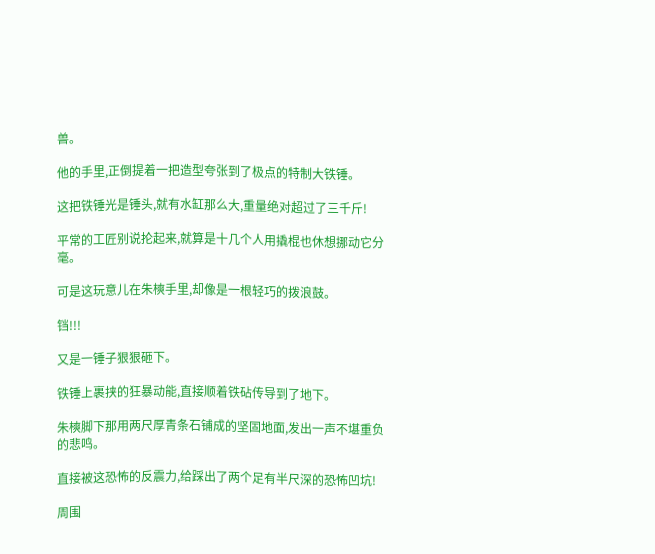兽。

他的手里,正倒提着一把造型夸张到了极点的特制大铁锤。

这把铁锤光是锤头,就有水缸那么大,重量绝对超过了三千斤!

平常的工匠别说抡起来,就算是十几个人用撬棍也休想挪动它分毫。

可是这玩意儿在朱樉手里,却像是一根轻巧的拨浪鼓。

铛!!!

又是一锤子狠狠砸下。

铁锤上裹挟的狂暴动能,直接顺着铁砧传导到了地下。

朱樉脚下那用两尺厚青条石铺成的坚固地面,发出一声不堪重负的悲鸣。

直接被这恐怖的反震力,给踩出了两个足有半尺深的恐怖凹坑!

周围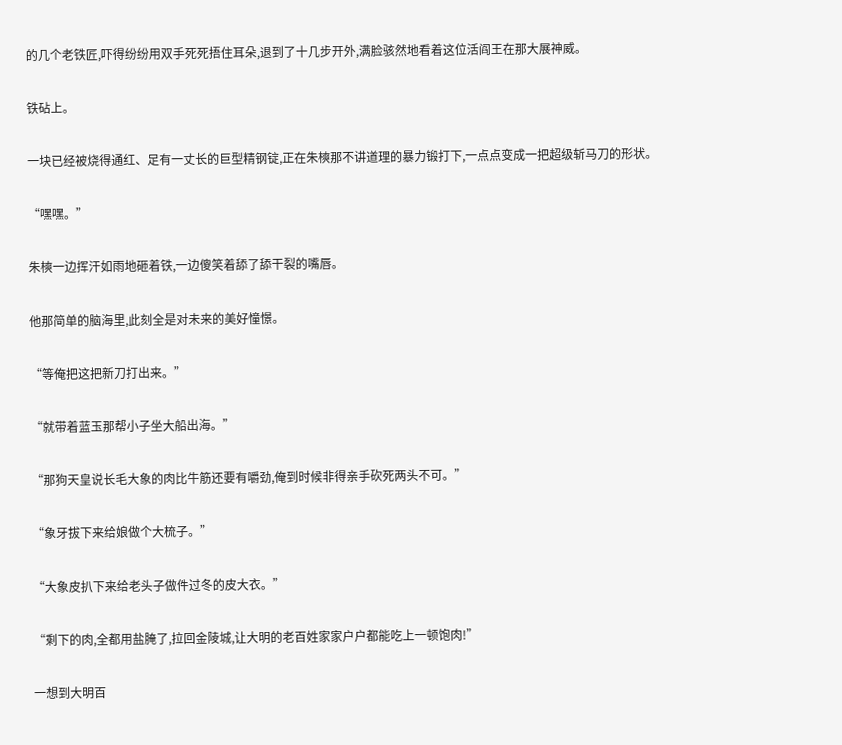的几个老铁匠,吓得纷纷用双手死死捂住耳朵,退到了十几步开外,满脸骇然地看着这位活阎王在那大展神威。

铁砧上。

一块已经被烧得通红、足有一丈长的巨型精钢锭,正在朱樉那不讲道理的暴力锻打下,一点点变成一把超级斩马刀的形状。

“嘿嘿。”

朱樉一边挥汗如雨地砸着铁,一边傻笑着舔了舔干裂的嘴唇。

他那简单的脑海里,此刻全是对未来的美好憧憬。

“等俺把这把新刀打出来。”

“就带着蓝玉那帮小子坐大船出海。”

“那狗天皇说长毛大象的肉比牛筋还要有嚼劲,俺到时候非得亲手砍死两头不可。”

“象牙拔下来给娘做个大梳子。”

“大象皮扒下来给老头子做件过冬的皮大衣。”

“剩下的肉,全都用盐腌了,拉回金陵城,让大明的老百姓家家户户都能吃上一顿饱肉!”

一想到大明百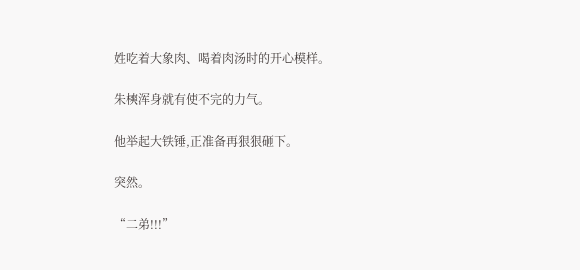姓吃着大象肉、喝着肉汤时的开心模样。

朱樉浑身就有使不完的力气。

他举起大铁锤,正准备再狠狠砸下。

突然。

“二弟!!!”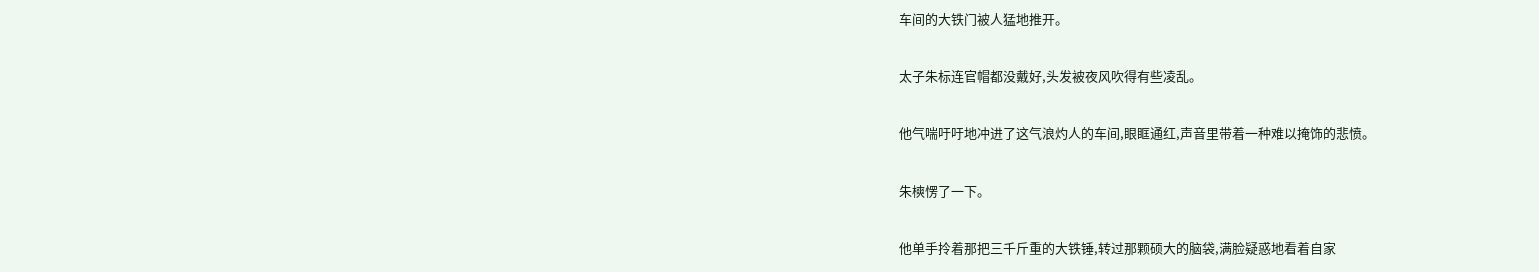车间的大铁门被人猛地推开。

太子朱标连官帽都没戴好,头发被夜风吹得有些凌乱。

他气喘吁吁地冲进了这气浪灼人的车间,眼眶通红,声音里带着一种难以掩饰的悲愤。

朱樉愣了一下。

他单手拎着那把三千斤重的大铁锤,转过那颗硕大的脑袋,满脸疑惑地看着自家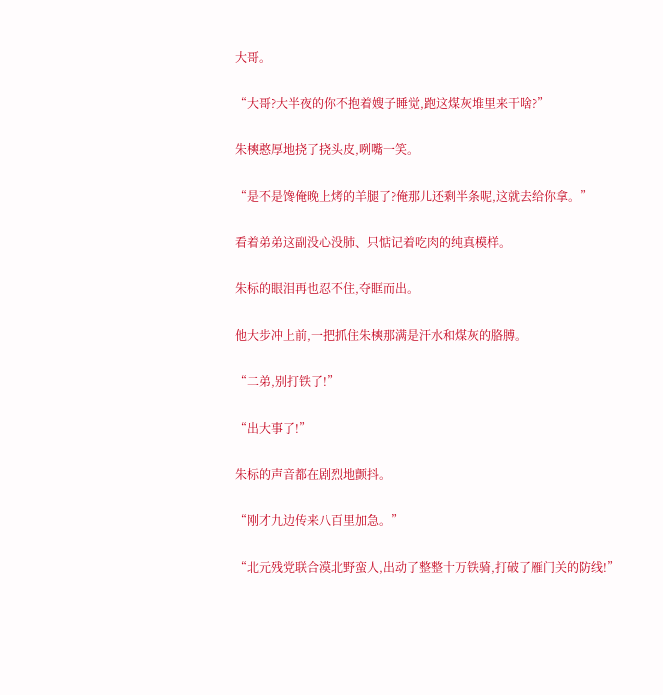大哥。

“大哥?大半夜的你不抱着嫂子睡觉,跑这煤灰堆里来干啥?”

朱樉憨厚地挠了挠头皮,咧嘴一笑。

“是不是馋俺晚上烤的羊腿了?俺那儿还剩半条呢,这就去给你拿。”

看着弟弟这副没心没肺、只惦记着吃肉的纯真模样。

朱标的眼泪再也忍不住,夺眶而出。

他大步冲上前,一把抓住朱樉那满是汗水和煤灰的胳膊。

“二弟,别打铁了!”

“出大事了!”

朱标的声音都在剧烈地颤抖。

“刚才九边传来八百里加急。”

“北元残党联合漠北野蛮人,出动了整整十万铁骑,打破了雁门关的防线!”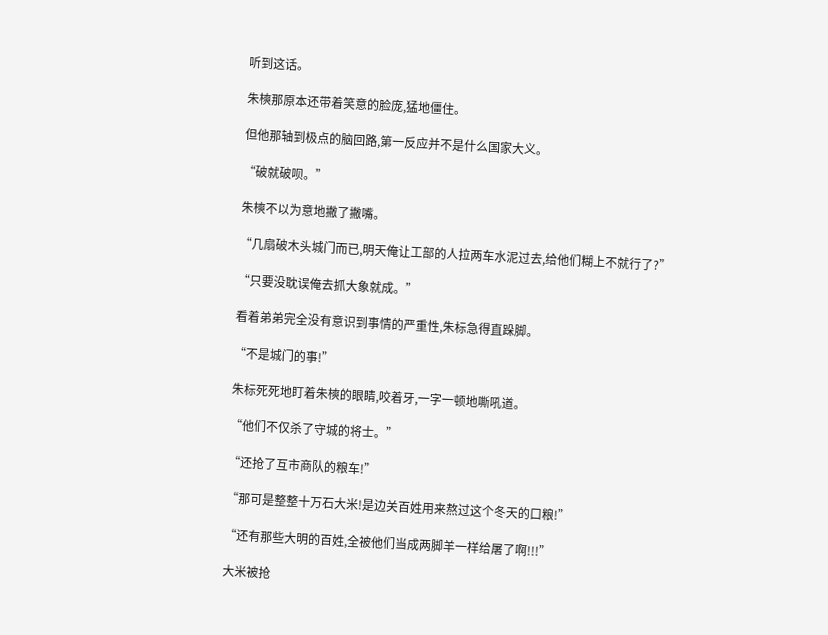听到这话。

朱樉那原本还带着笑意的脸庞,猛地僵住。

但他那轴到极点的脑回路,第一反应并不是什么国家大义。

“破就破呗。”

朱樉不以为意地撇了撇嘴。

“几扇破木头城门而已,明天俺让工部的人拉两车水泥过去,给他们糊上不就行了?”

“只要没耽误俺去抓大象就成。”

看着弟弟完全没有意识到事情的严重性,朱标急得直跺脚。

“不是城门的事!”

朱标死死地盯着朱樉的眼睛,咬着牙,一字一顿地嘶吼道。

“他们不仅杀了守城的将士。”

“还抢了互市商队的粮车!”

“那可是整整十万石大米!是边关百姓用来熬过这个冬天的口粮!”

“还有那些大明的百姓,全被他们当成两脚羊一样给屠了啊!!!”

大米被抢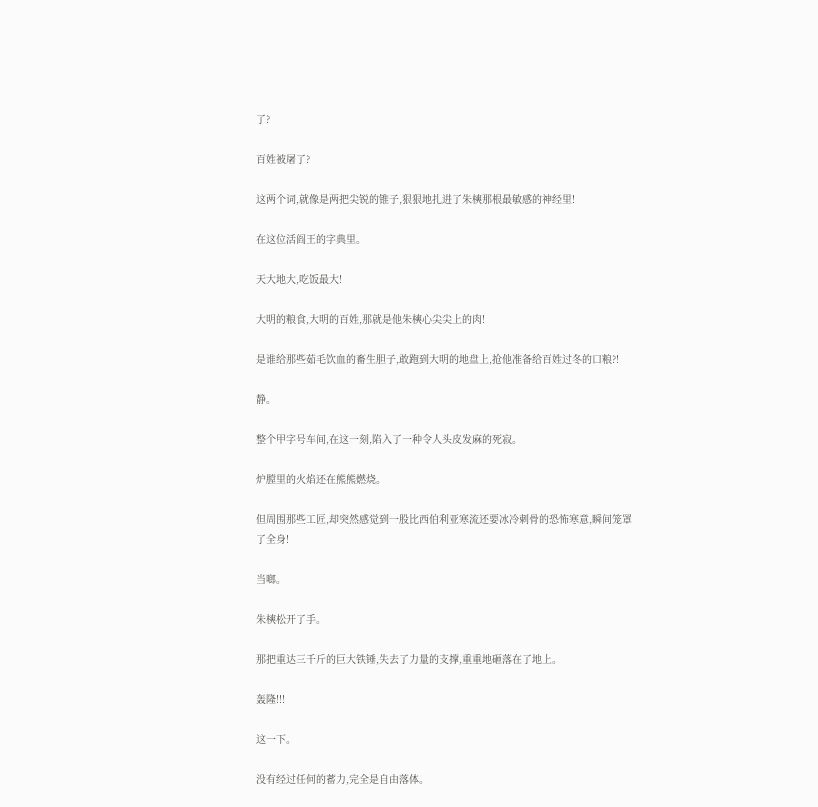了?

百姓被屠了?

这两个词,就像是两把尖锐的锥子,狠狠地扎进了朱樉那根最敏感的神经里!

在这位活阎王的字典里。

天大地大,吃饭最大!

大明的粮食,大明的百姓,那就是他朱樉心尖尖上的肉!

是谁给那些茹毛饮血的畜生胆子,敢跑到大明的地盘上,抢他准备给百姓过冬的口粮?!

静。

整个甲字号车间,在这一刻,陷入了一种令人头皮发麻的死寂。

炉膛里的火焰还在熊熊燃烧。

但周围那些工匠,却突然感觉到一股比西伯利亚寒流还要冰冷刺骨的恐怖寒意,瞬间笼罩了全身!

当啷。

朱樉松开了手。

那把重达三千斤的巨大铁锤,失去了力量的支撑,重重地砸落在了地上。

轰隆!!!

这一下。

没有经过任何的蓄力,完全是自由落体。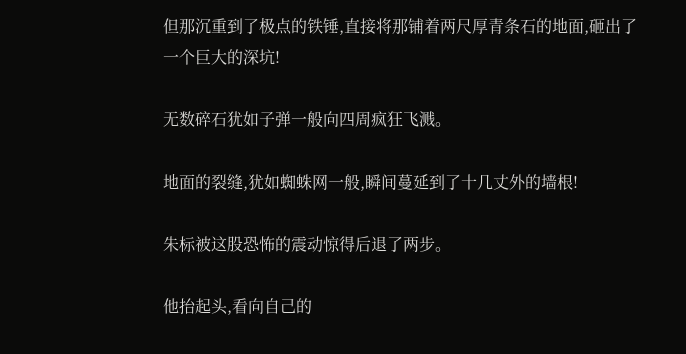但那沉重到了极点的铁锤,直接将那铺着两尺厚青条石的地面,砸出了一个巨大的深坑!

无数碎石犹如子弹一般向四周疯狂飞溅。

地面的裂缝,犹如蜘蛛网一般,瞬间蔓延到了十几丈外的墙根!

朱标被这股恐怖的震动惊得后退了两步。

他抬起头,看向自己的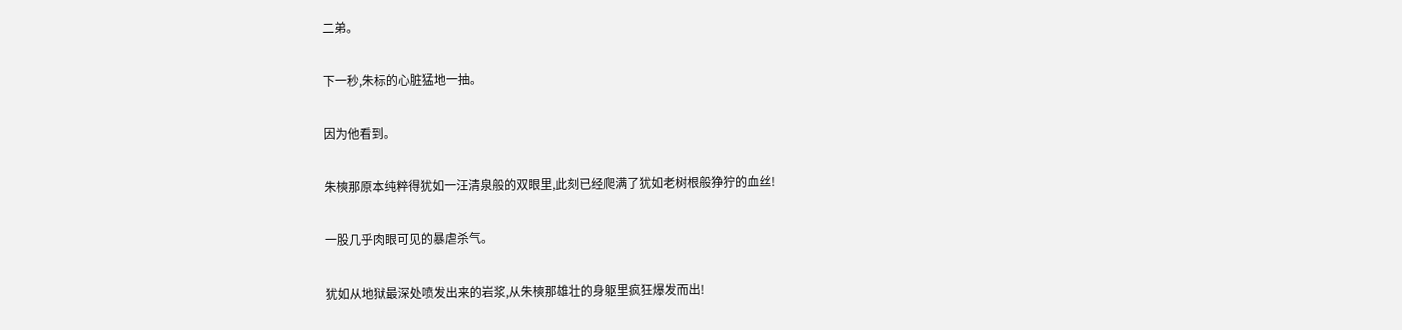二弟。

下一秒,朱标的心脏猛地一抽。

因为他看到。

朱樉那原本纯粹得犹如一汪清泉般的双眼里,此刻已经爬满了犹如老树根般狰狞的血丝!

一股几乎肉眼可见的暴虐杀气。

犹如从地狱最深处喷发出来的岩浆,从朱樉那雄壮的身躯里疯狂爆发而出!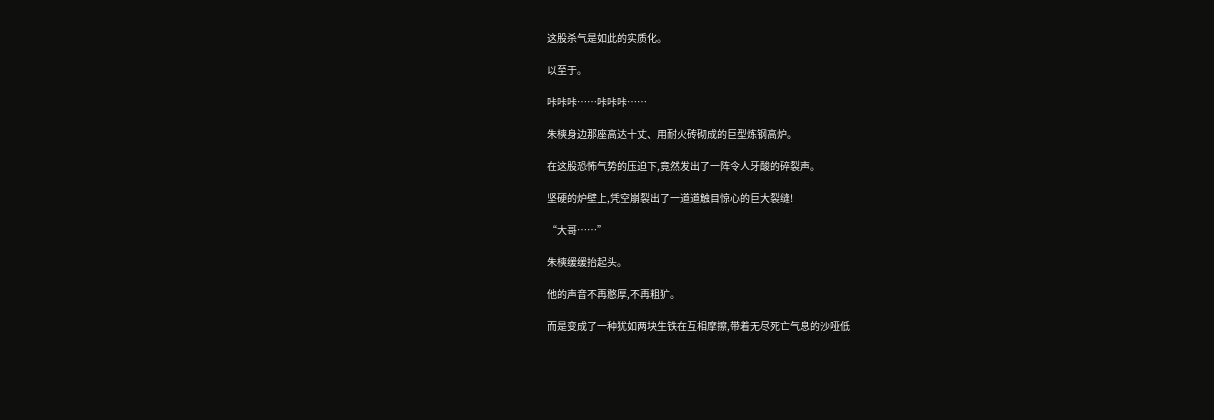这股杀气是如此的实质化。

以至于。

咔咔咔……咔咔咔……

朱樉身边那座高达十丈、用耐火砖砌成的巨型炼钢高炉。

在这股恐怖气势的压迫下,竟然发出了一阵令人牙酸的碎裂声。

坚硬的炉壁上,凭空崩裂出了一道道触目惊心的巨大裂缝!

“大哥……”

朱樉缓缓抬起头。

他的声音不再憨厚,不再粗犷。

而是变成了一种犹如两块生铁在互相摩擦,带着无尽死亡气息的沙哑低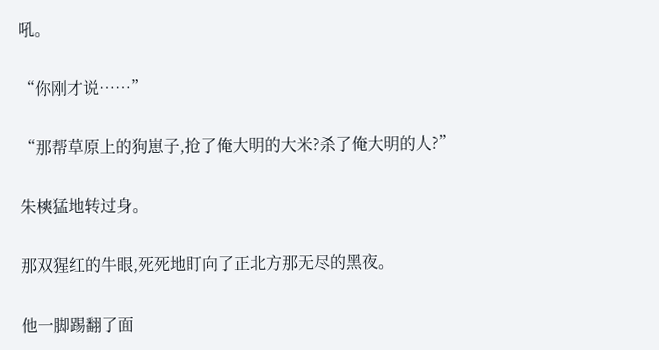吼。

“你刚才说……”

“那帮草原上的狗崽子,抢了俺大明的大米?杀了俺大明的人?”

朱樉猛地转过身。

那双猩红的牛眼,死死地盯向了正北方那无尽的黑夜。

他一脚踢翻了面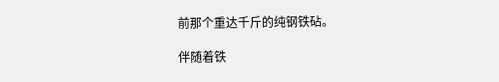前那个重达千斤的纯钢铁砧。

伴随着铁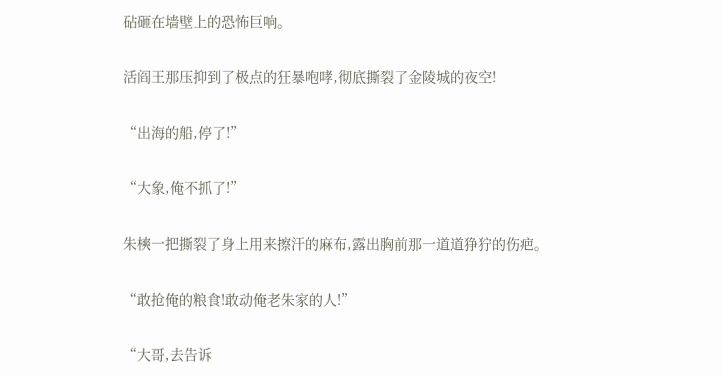砧砸在墙壁上的恐怖巨响。

活阎王那压抑到了极点的狂暴咆哮,彻底撕裂了金陵城的夜空!

“出海的船,停了!”

“大象,俺不抓了!”

朱樉一把撕裂了身上用来擦汗的麻布,露出胸前那一道道狰狞的伤疤。

“敢抢俺的粮食!敢动俺老朱家的人!”

“大哥,去告诉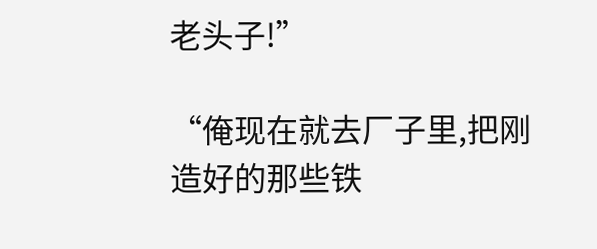老头子!”

“俺现在就去厂子里,把刚造好的那些铁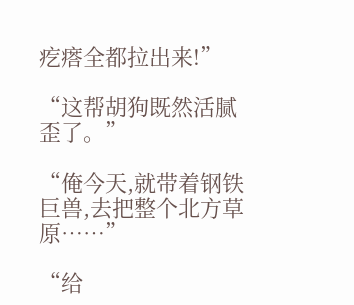疙瘩全都拉出来!”

“这帮胡狗既然活腻歪了。”

“俺今天,就带着钢铁巨兽,去把整个北方草原……”

“给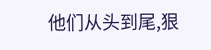他们从头到尾,狠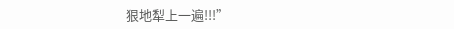狠地犁上一遍!!!”